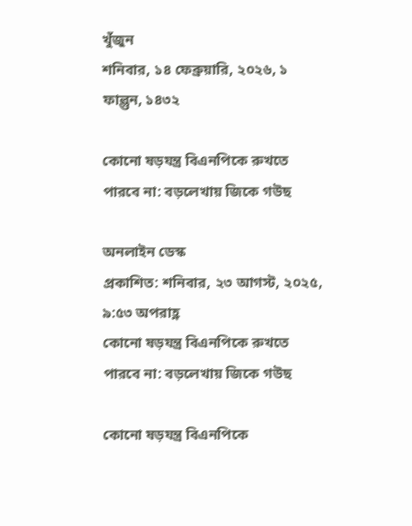খুঁজুন
শনিবার, ১৪ ফেব্রুয়ারি, ২০২৬, ১ ফাল্গুন, ১৪৩২

কোনো ষড়যন্ত্র বিএনপিকে রুখতে পারবে না: বড়লেখায় জিকে গউছ

অনলাইন ডেস্ক
প্রকাশিত: শনিবার, ২৩ আগস্ট, ২০২৫, ৯:৫৩ অপরাহ্ণ
কোনো ষড়যন্ত্র বিএনপিকে রুখতে পারবে না: বড়লেখায় জিকে গউছ

কোনো ষড়যন্ত্র বিএনপিকে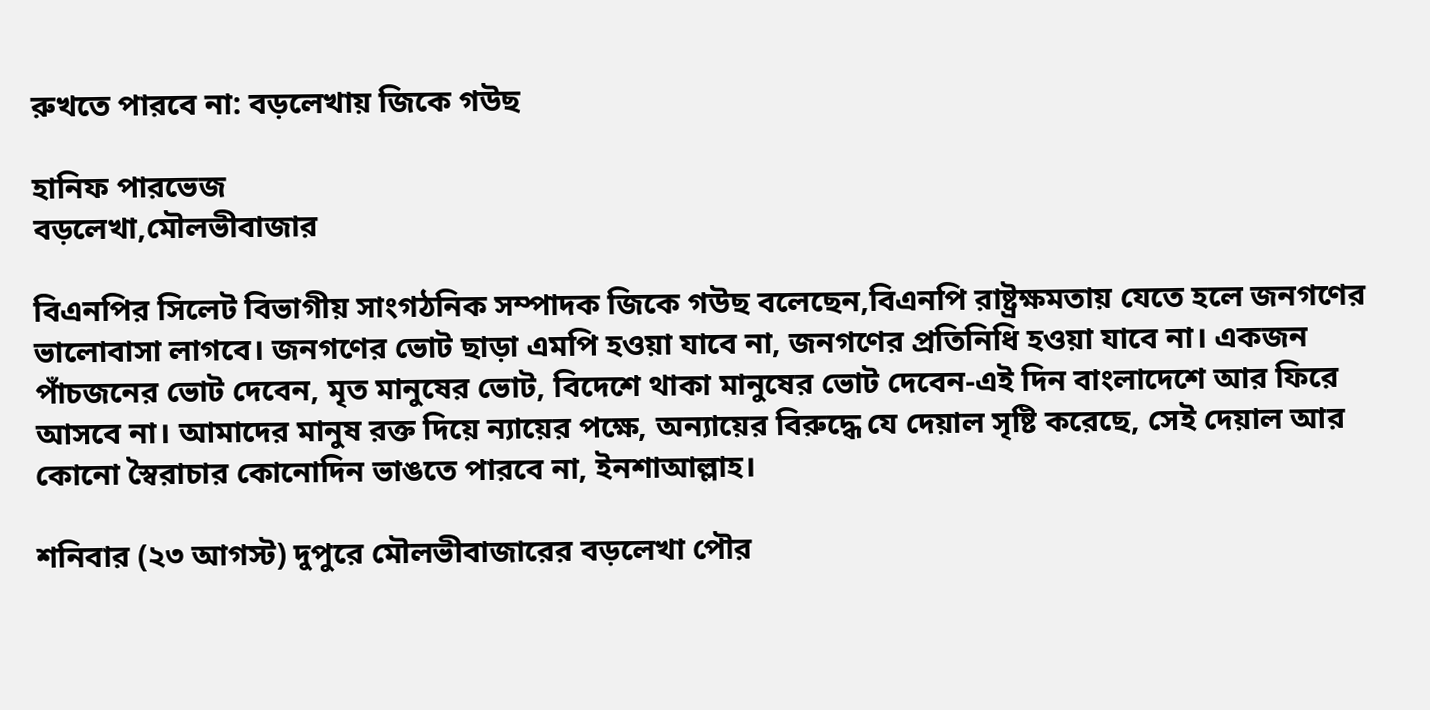রুখতে পারবে না: বড়লেখায় জিকে গউছ

হানিফ পারভেজ
বড়লেখা,মৌলভীবাজার

বিএনপির সিলেট বিভাগীয় সাংগঠনিক সম্পাদক জিকে গউছ বলেছেন,বিএনপি রাষ্ট্রক্ষমতায় যেতে হলে জনগণের ভালোবাসা লাগবে। জনগণের ভোট ছাড়া এমপি হওয়া যাবে না, জনগণের প্রতিনিধি হওয়া যাবে না। একজন পাঁচজনের ভোট দেবেন, মৃত মানুষের ভোট, বিদেশে থাকা মানুষের ভোট দেবেন-এই দিন বাংলাদেশে আর ফিরে আসবে না। আমাদের মানুষ রক্ত দিয়ে ন্যায়ের পক্ষে, অন্যায়ের বিরুদ্ধে যে দেয়াল সৃষ্টি করেছে, সেই দেয়াল আর কোনো স্বৈরাচার কোনোদিন ভাঙতে পারবে না, ইনশাআল্লাহ।

শনিবার (২৩ আগস্ট) দুপুরে মৌলভীবাজারের বড়লেখা পৌর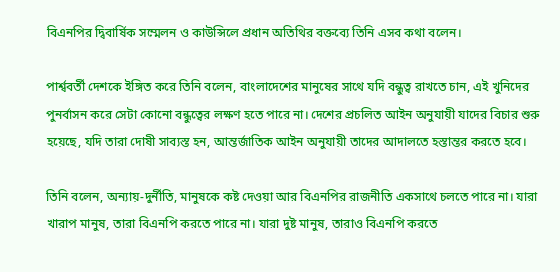বিএনপির দ্বিবার্ষিক সম্মেলন ও কাউন্সিলে প্রধান অতিথির বক্তব্যে তিনি এসব কথা বলেন।

পার্শ্ববর্তী দেশকে ইঙ্গিত করে তিনি বলেন, বাংলাদেশের মানুষের সাথে যদি বন্ধুত্ব রাখতে চান, এই খুনিদের পুনর্বাসন করে সেটা কোনো বন্ধুত্বের লক্ষণ হতে পারে না। দেশের প্রচলিত আইন অনুযায়ী যাদের বিচার শুরু হয়েছে, যদি তারা দোষী সাব্যস্ত হন, আন্তর্জাতিক আইন অনুযায়ী তাদের আদালতে হস্তান্তর করতে হবে।

তিনি বলেন, অন্যায়-দুর্নীতি, মানুষকে কষ্ট দেওয়া আর বিএনপির রাজনীতি একসাথে চলতে পারে না। যারা খারাপ মানুষ, তারা বিএনপি করতে পারে না। যারা দুষ্ট মানুষ, তারাও বিএনপি করতে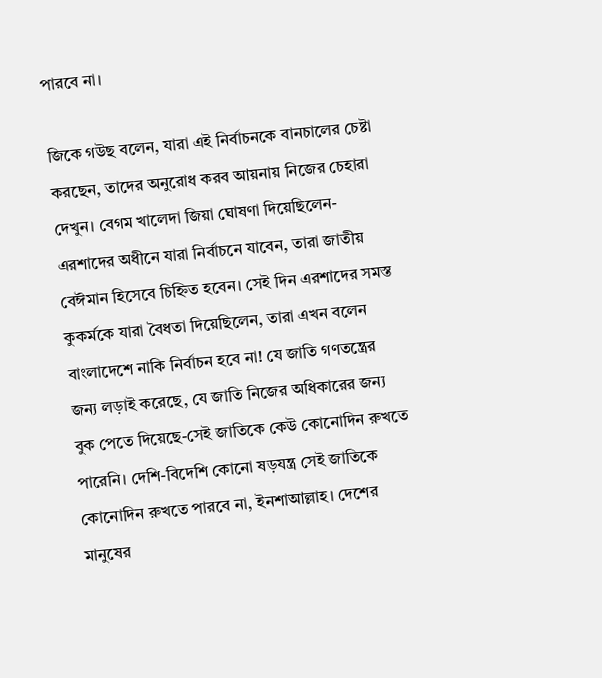পারবে না।

জিকে গউছ বলেন, যারা এই নির্বাচনকে বানচালের চেষ্টা করছেন, তাদের অনুরোধ করব আয়নায় নিজের চেহারা দেখুন। বেগম খালেদা জিয়া ঘোষণা দিয়েছিলেন-এরশাদের অধীনে যারা নির্বাচনে যাবেন, তারা জাতীয় বেঈমান হিসেবে চিহ্নিত হবেন। সেই দিন এরশাদের সমস্ত কুকর্মকে যারা বৈধতা দিয়েছিলেন, তারা এখন বলেন বাংলাদেশে নাকি নির্বাচন হবে না! যে জাতি গণতন্ত্রের জন্য লড়াই করেছে, যে জাতি নিজের অধিকারের জন্য বুক পেতে দিয়েছে-সেই জাতিকে কেউ কোনোদিন রুখতে পারেনি। দেশি-বিদেশি কোনো ষড়যন্ত্র সেই জাতিকে কোনোদিন রুখতে পারবে না, ইনশাআল্লাহ। দেশের মানুষের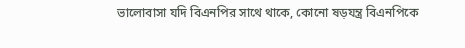ভালোবাসা যদি বিএনপির সাথে থাকে, কোনো ষড়যন্ত্র বিএনপিকে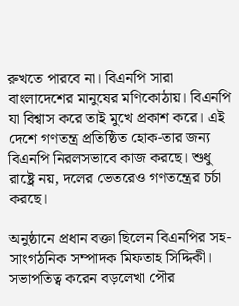রুখতে পারবে না। বিএনপি সারা বাংলাদেশের মানুষের মণিকোঠায়। বিএনপি যা বিশ্বাস করে তাই মুখে প্রকাশ করে। এই দেশে গণতন্ত্র প্রতিষ্ঠিত হোক-তার জন্য বিএনপি নিরলসভাবে কাজ করছে। শুধু রাষ্ট্রে নয়, দলের ভেতরেও গণতন্ত্রের চর্চা করছে।

অনুষ্ঠানে প্রধান বক্তা ছিলেন বিএনপির সহ-সাংগঠনিক সম্পাদক মিফতাহ সিদ্দিকী। সভাপতিত্ব করেন বড়লেখা পৌর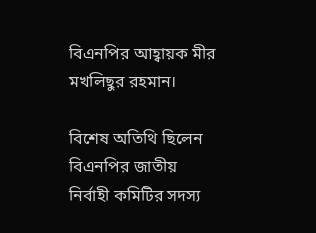বিএনপির আহ্বায়ক মীর মখলিছুর রহমান।

বিশেষ অতিথি ছিলেন বিএনপির জাতীয় নির্বাহী কমিটির সদস্য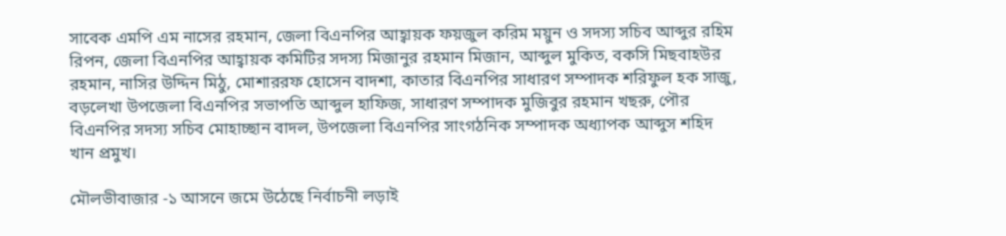সাবেক এমপি এম নাসের রহমান, জেলা বিএনপির আহ্বায়ক ফয়জুল করিম ময়ুন ও সদস্য সচিব আব্দুর রহিম রিপন, জেলা বিএনপির আহ্বায়ক কমিটির সদস্য মিজানুর রহমান মিজান, আব্দুল মুকিত, বকসি মিছবাহউর রহমান, নাসির উদ্দিন মিঠু, মোশাররফ হোসেন বাদশা, কাতার বিএনপির সাধারণ সম্পাদক শরিফুল হক সাজু, বড়লেখা উপজেলা বিএনপির সভাপতি আব্দুল হাফিজ, সাধারণ সম্পাদক মুজিবুর রহমান খছরু, পৌর বিএনপির সদস্য সচিব মোহাচ্ছান বাদল, উপজেলা বিএনপির সাংগঠনিক সম্পাদক অধ্যাপক আব্দুস শহিদ খান প্রমুখ।

মৌলভীবাজার -১ আসনে জমে উঠেছে নির্বাচনী লড়াই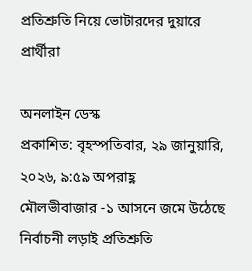প্রতিশ্রুতি নিয়ে ভোটারদের দুয়ারে প্রার্থীরা

অনলাইন ডেস্ক
প্রকাশিত: বৃহস্পতিবার, ২৯ জানুয়ারি, ২০২৬, ৯:৫৯ অপরাহ্ণ
মৌলভীবাজার -১ আসনে জমে উঠেছে নির্বাচনী লড়াই প্রতিশ্রুতি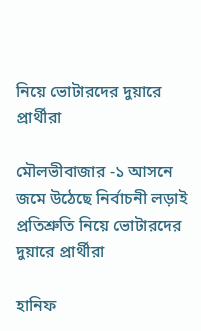নিয়ে ভোটারদের দুয়ারে প্রার্থীরা

মৌলভীবাজার -১ আসনে জমে উঠেছে নির্বাচনী লড়াই প্রতিশ্রুতি নিয়ে ভোটারদের দুয়ারে প্রার্থীরা

হানিফ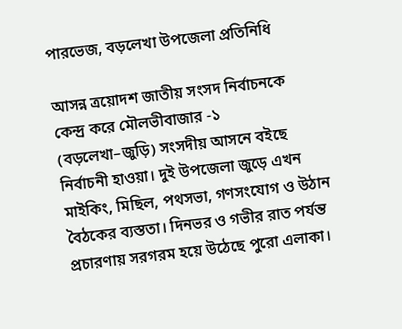পারভেজ, বড়লেখা উপজেলা প্রতিনিধি

আসন্ন ত্রয়োদশ জাতীয় সংসদ নির্বাচনকে কেন্দ্র করে মৌলভীবাজার -১ (বড়লেখা–জুড়ি) সংসদীয় আসনে বইছে নির্বাচনী হাওয়া। দুই উপজেলা জুড়ে এখন মাইকিং, মিছিল, পথসভা, গণসংযোগ ও উঠান বৈঠকের ব্যস্ততা। দিনভর ও গভীর রাত পর্যন্ত প্রচারণায় সরগরম হয়ে উঠেছে পুরো এলাকা।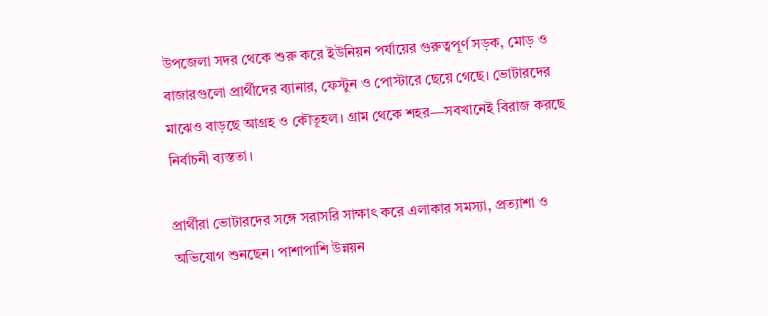উপজেলা সদর থেকে শুরু করে ইউনিয়ন পর্যায়ের গুরুত্বপূর্ণ সড়ক, মোড় ও বাজারগুলো প্রার্থীদের ব্যানার, ফেস্টুন ও পোস্টারে ছেয়ে গেছে। ভোটারদের মাঝেও বাড়ছে আগ্রহ ও কৌতূহল। গ্রাম থেকে শহর—সবখানেই বিরাজ করছে নির্বাচনী ব্যস্ততা।

প্রার্থীরা ভোটারদের সঙ্গে সরাসরি সাক্ষাৎ করে এলাকার সমস্যা, প্রত্যাশা ও অভিযোগ শুনছেন। পাশাপাশি উন্নয়ন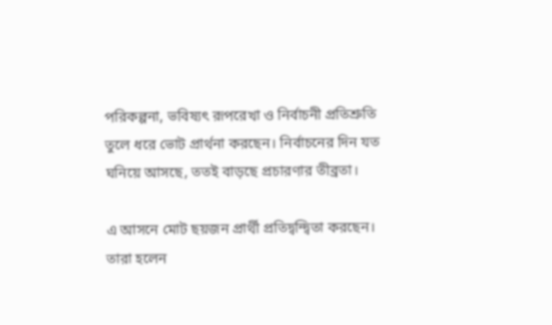পরিকল্পনা, ভবিষ্যৎ রূপরেখা ও নির্বাচনী প্রতিশ্রুতি তুলে ধরে ভোট প্রার্থনা করছেন। নির্বাচনের দিন যত ঘনিয়ে আসছে, ততই বাড়ছে প্রচারণার তীব্রতা।

এ আসনে মোট ছয়জন প্রার্থী প্রতিদ্বন্দ্বিতা করছেন। তারা হলেন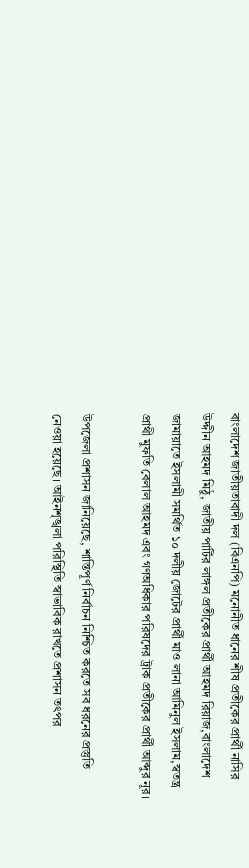বাংলাদেশ জাতীয়তাবাদী দল (বিএনপি) মনোনীত ধানের শীষ প্রতীকের প্রার্থী নাসির উদ্দীন আহমদ মিঠু, জাতীয় পার্টির লাঙ্গল প্রতীকের প্রার্থী আহমদ রিয়াজ,বাংলাদেশ জামায়াতে ইসলামী সমর্থিত ১০ দলীয় জোটের প্রার্থী মাও লানা আমিনুল ইসলাম,স্বতন্ত্র প্রাথী মুফতি বেলাল আহমদ এবং গণঅধিকার পরিষদের ট্রাক প্রতীকের প্রার্থী আব্দুর নূর।

উপজেলা প্রশাসন জানিয়েছে, শান্তিপূর্ণ নির্বাচন নিশ্চিত করতে সব ধরনের প্রস্তুতি নেওয়া হয়েছে। আইনশৃঙ্খলা পরিস্থিতি স্বাভাবিক রাখতে প্রশাসন তৎপর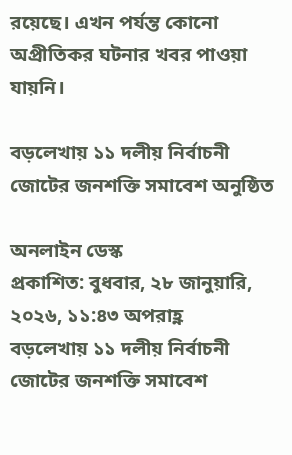রয়েছে। এখন পর্যন্ত কোনো অপ্রীতিকর ঘটনার খবর পাওয়া যায়নি।

বড়লেখায় ১১ দলীয় নির্বাচনী জোটের জনশক্তি সমাবেশ অনুষ্ঠিত

অনলাইন ডেস্ক
প্রকাশিত: বুধবার, ২৮ জানুয়ারি, ২০২৬, ১১:৪৩ অপরাহ্ণ
বড়লেখায় ১১ দলীয় নির্বাচনী জোটের জনশক্তি সমাবেশ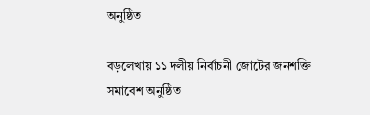অনুষ্ঠিত

বড়লেখায় ১১ দলীয় নির্বাচনী জোটের জনশক্তি সমাবেশ অনুষ্ঠিত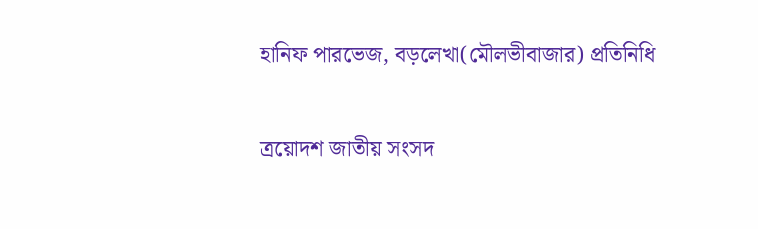হানিফ পারভেজ, বড়লেখা(মৌলভীবাজার) প্রতিনিধি

ত্রয়োদশ জাতীয় সংসদ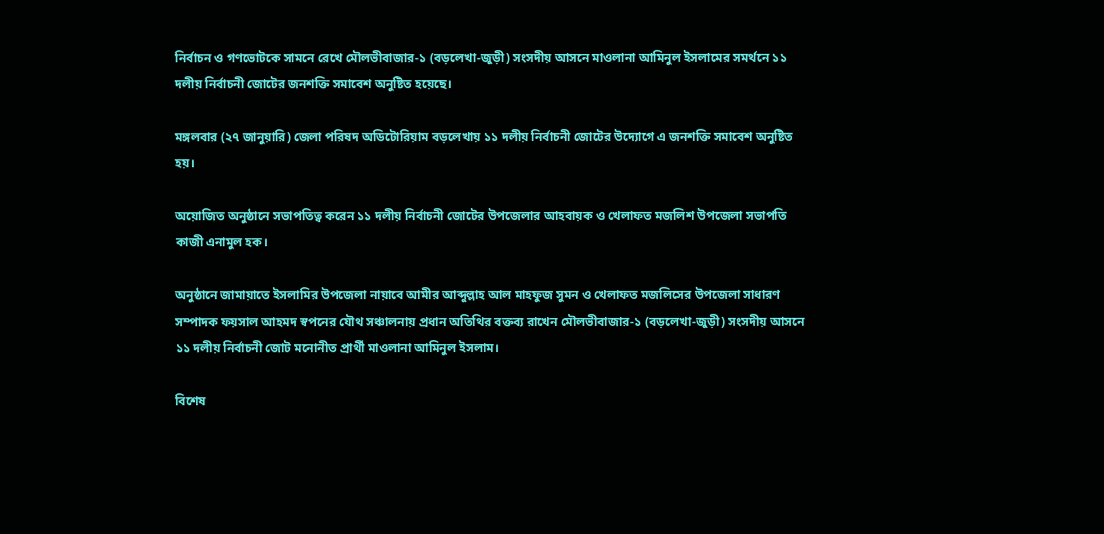নির্বাচন ও গণভোটকে সামনে রেখে মৌলভীবাজার-১ (বড়লেখা-জুড়ী) সংসদীয় আসনে মাওলানা আমিনুল ইসলামের সমর্থনে ১১ দলীয় নির্বাচনী জোটের জনশক্তি সমাবেশ অনুষ্টিত হয়েছে।

মঙ্গলবার (২৭ জানুয়ারি) জেলা পরিষদ অডিটোরিয়াম বড়লেখায় ১১ দলীয় নির্বাচনী জোটের উদ্যোগে এ জনশক্তি সমাবেশ অনুষ্টিত হয়।

অয়োজিত অনুষ্ঠানে সভাপতিত্ব করেন ১১ দলীয় নির্বাচনী জোটের উপজেলার আহবায়ক ও খেলাফত মজলিশ উপজেলা সভাপতি কাজী এনামুল হক।

অনুষ্ঠানে জামায়াতে ইসলামির উপজেলা নায়াবে আমীর আব্দুল্লাহ আল মাহফুজ সুমন ও খেলাফত মজলিসের উপজেলা সাধারণ সম্পাদক ফয়সাল আহমদ স্বপনের যৌথ সঞ্চালনায় প্রধান অতিথির বক্তব্য রাখেন মৌলভীবাজার-১ (বড়লেখা-জুড়ী) সংসদীয় আসনে ১১ দলীয় নির্বাচনী জোট মনোনীত প্রার্থী মাওলানা আমিনুল ইসলাম।

বিশেষ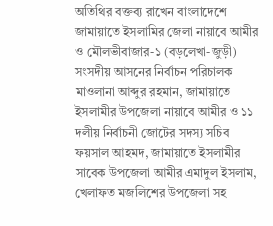অতিথির বক্তব্য রাখেন বাংলাদেশে জামায়াতে ইসলামির জেলা নায়াবে আমীর ও মৌলভীবাজার-১ (বড়লেখা-জুড়ী) সংসদীয় আসনের নির্বাচন পরিচালক মাওলানা আব্দুর রহমান, জামায়াতে ইসলামীর উপজেলা নায়াবে আমীর ও ১১ দলীয় নির্বাচনী জোটের সদস্য সচিব ফয়সাল আহমদ, জামায়াতে ইসলামীর সাবেক উপজেলা আমীর এমাদুল ইসলাম, খেলাফত মজলিশের উপজেলা সহ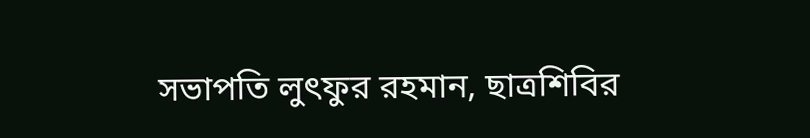সভাপতি লুৎফুর রহমান, ছাত্রশিবির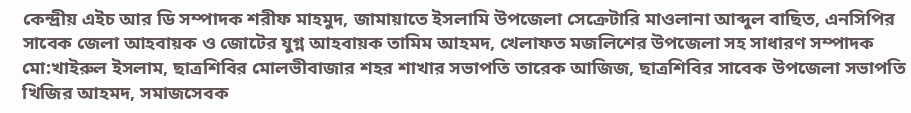কেন্দ্রীয় এইচ আর ডি সম্পাদক শরীফ মাহমুদ, জামায়াতে ইসলামি উপজেলা সেক্রেটারি মাওলানা আব্দুল বাছিত, এনসিপির সাবেক জেলা আহবায়ক ও জোটের যুগ্ন আহবায়ক তামিম আহমদ, খেলাফত মজলিশের উপজেলা সহ সাধারণ সম্পাদক মো:খাইরুল ইসলাম, ছাত্রশিবির মোলভীবাজার শহর শাখার সভাপতি তারেক আজিজ, ছাত্রশিবির সাবেক উপজেলা সভাপতি খিজির আহমদ, সমাজসেবক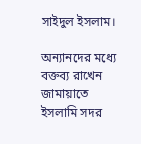সাইদুল ইসলাম।

অন্যানদের মধ্যে বক্তব্য রাখেন জামায়াতে ইসলামি সদর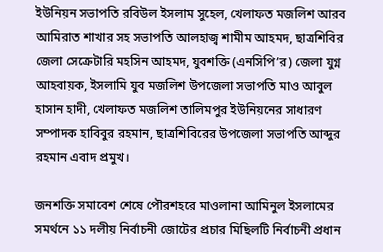ইউনিয়ন সভাপতি রবিউল ইসলাম সুহেল, খেলাফত মজলিশ আরব আমিরাত শাখার সহ সভাপতি আলহাজ্ব শামীম আহমদ, ছাত্রশিবির জেলা সেক্রেটারি মহসিন আহমদ, যুবশক্তি (এনসিপি’র) জেলা যুগ্ন আহবায়ক, ইসলামি যুব মজলিশ উপজেলা সভাপতি মাও আবুল হাসান হাদী, খেলাফত মজলিশ তালিমপুর ইউনিয়নের সাধারণ সম্পাদক হাবিবুর রহমান, ছাত্রশিবিরের উপজেলা সভাপতি আব্দুর রহমান এবাদ প্রমুখ।

জনশক্তি সমাবেশ শেষে পৌরশহরে মাওলানা আমিনুল ইসলামের সমর্থনে ১১ দলীয় নির্বাচনী জোটের প্রচার মিছিলটি নির্বাচনী প্রধান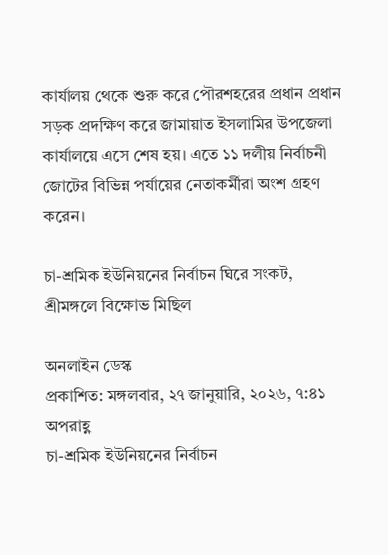কার্যালয় থেকে শুরু করে পৌরশহরের প্রধান প্রধান সড়ক প্রদক্ষিণ করে জামায়াত ইসলামির উপজেলা কার্যালয়ে এসে শেষ হয়। এতে ১১ দলীয় নির্বাচনী জোটের বিভিন্ন পর্যায়ের নেতাকর্মীরা অংশ গ্রহণ করেন।

চা-শ্রমিক ইউনিয়নের নির্বাচন ঘিরে সংকট, শ্রীমঙ্গলে বিক্ষোভ মিছিল

অনলাইন ডেস্ক
প্রকাশিত: মঙ্গলবার, ২৭ জানুয়ারি, ২০২৬, ৭:৪১ অপরাহ্ণ
চা-শ্রমিক ইউনিয়নের নির্বাচন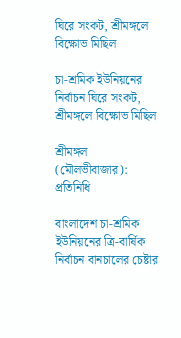ঘিরে সংকট, শ্রীমঙ্গলে বিক্ষোভ মিছিল

চা-শ্রমিক ইউনিয়নের নির্বাচন ঘিরে সংকট, শ্রীমঙ্গলে বিক্ষোভ মিছিল

শ্রীমঙ্গল (মৌলভীবাজার): প্রতিনি‌ধি

বাংলাদেশ চা-শ্রমিক ইউনিয়নের ত্রি-বার্ষিক নির্বাচন বানচালের চেষ্টার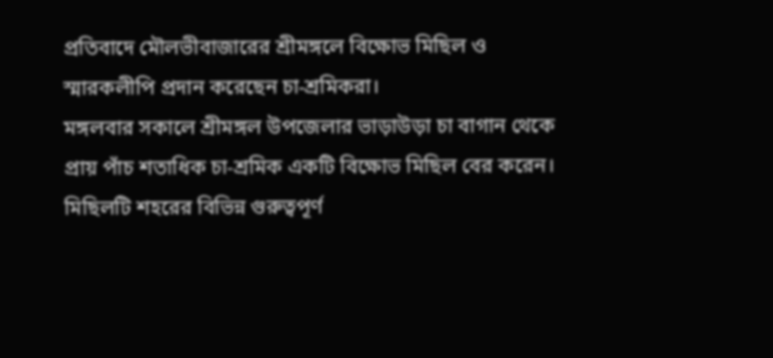প্রতিবাদে মৌলভীবাজারের শ্রীমঙ্গলে বিক্ষোভ মিছিল ও স্মারকলীপি প্রদান করেছেন চা-শ্রমিকরা।
মঙ্গলবার সকালে শ্রীমঙ্গল উপজেলার ভাড়াউড়া চা বাগান থেকে প্রায় পাঁচ শতাধিক চা-শ্রমিক একটি বিক্ষোভ মিছিল বের করেন। মিছিলটি শহরের বিভিন্ন গুরুত্বপূর্ণ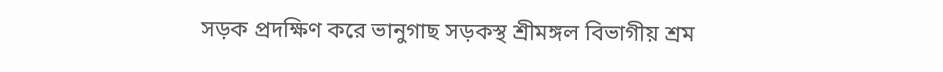সড়ক প্রদক্ষিণ করে ভানুগাছ সড়কস্থ শ্রীমঙ্গল বিভাগীয় শ্রম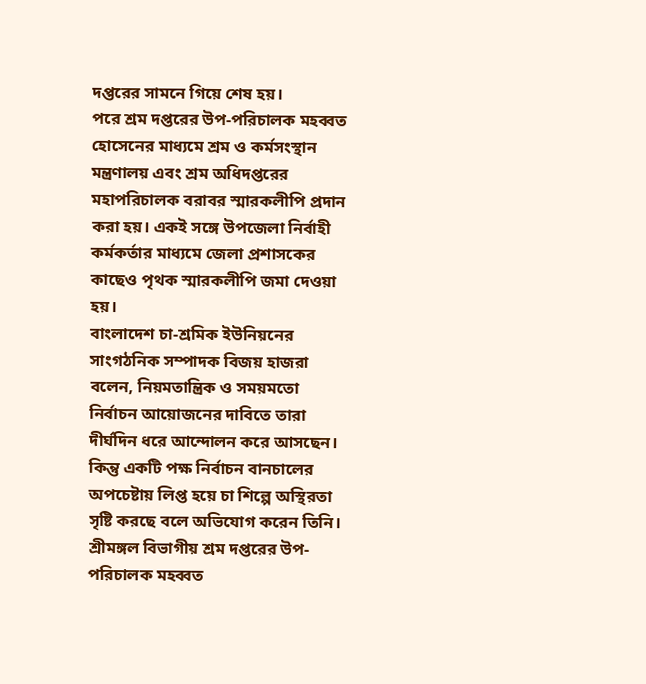দপ্তরের সামনে গিয়ে শেষ হয়।
পরে শ্রম দপ্তরের উপ-পরিচালক মহব্বত হোসেনের মাধ্যমে শ্রম ও কর্মসংস্থান মন্ত্রণালয় এবং শ্রম অধিদপ্তরের মহাপরিচালক বরাবর স্মারকলীপি প্রদান করা হয়। একই সঙ্গে উপজেলা নির্বাহী কর্মকর্তার মাধ্যমে জেলা প্রশাসকের কাছেও পৃথক স্মারকলীপি জমা দেওয়া হয়।
বাংলাদেশ চা-শ্রমিক ইউনিয়নের সাংগঠনিক সম্পাদক বিজয় হাজরা বলেন, নিয়মতান্ত্রিক ও সময়মতো নির্বাচন আয়োজনের দাবিতে তারা দীর্ঘদিন ধরে আন্দোলন করে আসছেন। কিন্তু একটি পক্ষ নির্বাচন বানচালের অপচেষ্টায় লিপ্ত হয়ে চা শিল্পে অস্থিরতা সৃষ্টি করছে বলে অভিযোগ করেন তিনি।
শ্রীমঙ্গল বিভাগীয় শ্রম দপ্তরের উপ-পরিচালক মহব্বত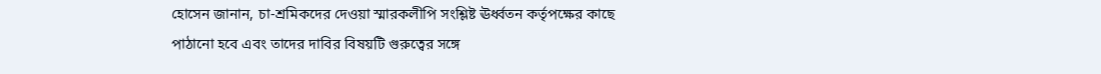হোসেন জানান, চা-শ্রমিকদের দেওয়া স্মারকলীপি সংশ্লিষ্ট ঊর্ধ্বতন কর্তৃপক্ষের কাছে পাঠানো হবে এবং তাদের দাবির বিষয়টি গুরুত্বের সঙ্গে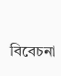বিবেচনা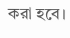করা হবে।